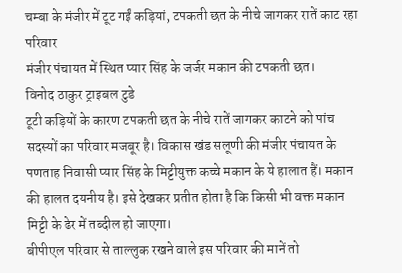चम्बा के मंजीर में टूट गईं कड़ियां, टपकती छत के नीचे जागकर रातें काट रहा परिवार
मंजीर पंचायत में स्थित प्यार सिंह के जर्जर मकान की टपकती छत।
विनोद ठाकुर ट्राइबल टुडे
टूटी कड़ियों के कारण टपकती छत के नीचे रातें जागकर काटने को पांच सदस्यों का परिवार मजबूर है। विकास खंड सलूणी की मंजीर पंचायत के पणताह निवासी प्यार सिंह के मिट्टीयुक्त कच्चे मकान के ये हालात हैं। मकान की हालत दयनीय है। इसे देखकर प्रतीत होता है कि किसी भी वक्त मकान मिट्टी के ढेर में तब्दील हो जाएगा।
बीपीएल परिवार से ताल्लुक रखने वाले इस परिवार की मानें तो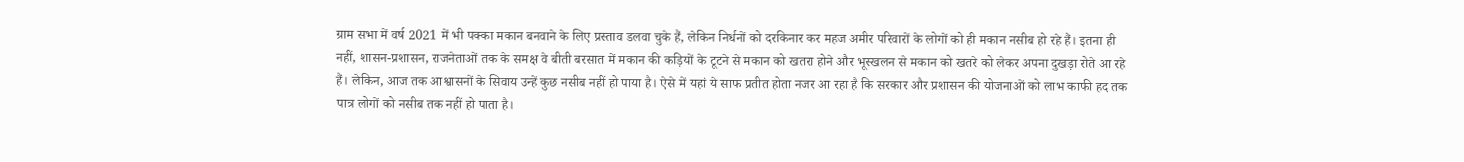ग्राम सभा में वर्ष 2021 में भी पक्का मकान बनवाने के लिए प्रस्ताव डलवा चुके हैं, लेकिन निर्धनों को दरकिनार कर महज अमीर परिवारों के लोगों को ही मकान नसीब हो रहे हैं। इतना ही नहीं, शासन-प्रशासन, राजनेताओं तक के समक्ष वे बीती बरसात में मकान की कड़ियों के टूटने से मकान को खतरा होने और भूस्खलन से मकान को खतरे को लेकर अपना दुखड़ा रोते आ रहे हैं। लेकिन, आज तक आश्वासनों के सिवाय उन्हें कुछ नसीब नहीं हो पाया है। ऐसे में यहां ये साफ प्रतीत होता नजर आ रहा है कि सरकार और प्रशासन की योजनाओं को लाभ काफी हद तक पात्र लोगों को नसीब तक नहीं हो पाता है।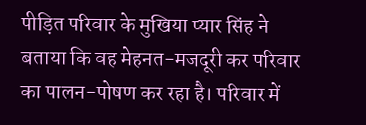पीड़ित परिवार के मुखिया प्यार सिंह ने बताया कि वह मेहनत-मजदूरी कर परिवार का पालन-पोषण कर रहा है। परिवार में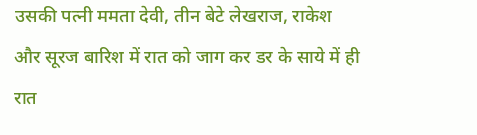उसकी पत्नी ममता देवी, तीन बेटे लेखराज, राकेश और सूरज बारिश में रात को जाग कर डर के साये में ही रात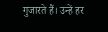गुजारते हैं। उन्हें हर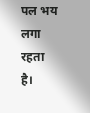पल भय लगा रहता है।